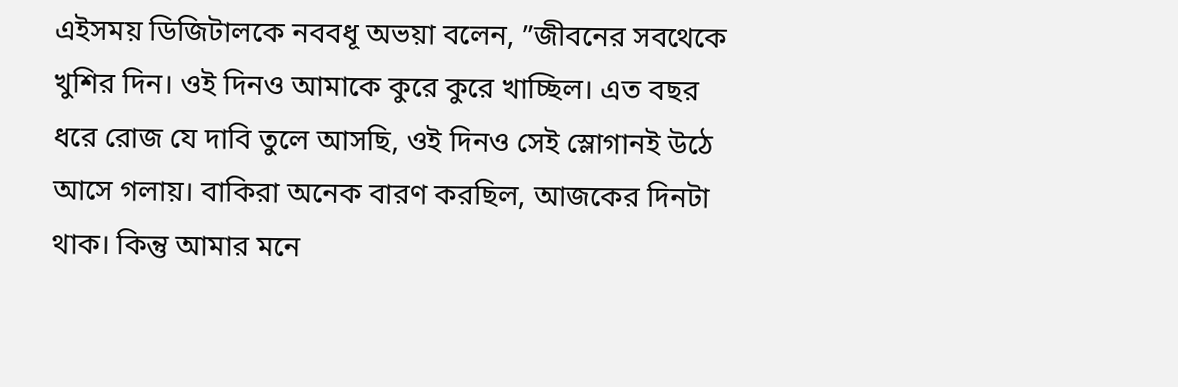এইসময় ডিজিটালকে নববধূ অভয়া বলেন, ”জীবনের সবথেকে খুশির দিন। ওই দিনও আমাকে কুরে কুরে খাচ্ছিল। এত বছর ধরে রোজ যে দাবি তুলে আসছি, ওই দিনও সেই স্লোগানই উঠে আসে গলায়। বাকিরা অনেক বারণ করছিল, আজকের দিনটা থাক। কিন্তু আমার মনে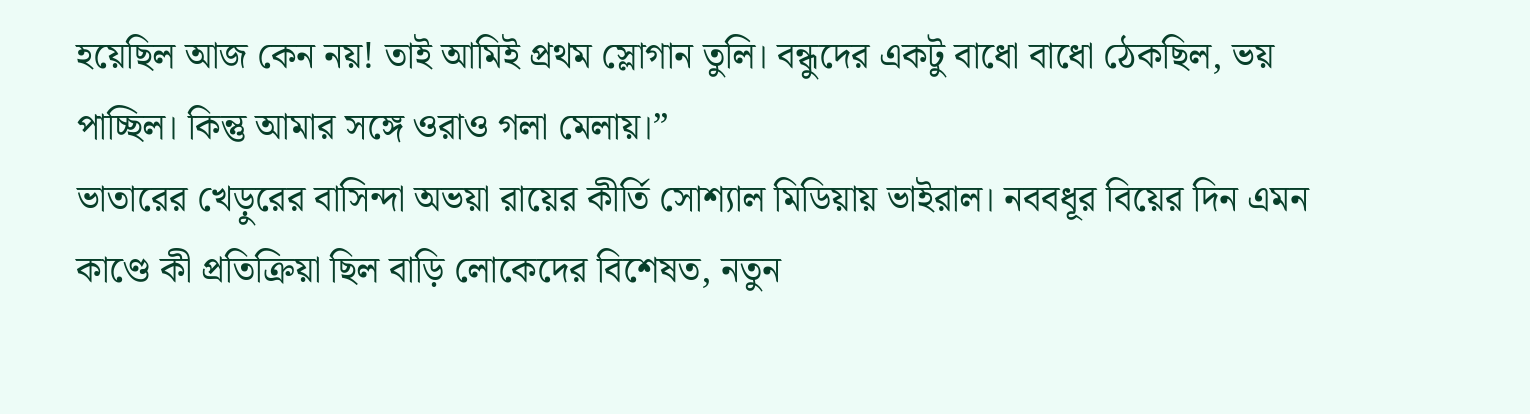হয়েছিল আজ কেন নয়! তাই আমিই প্রথম স্লোগান তুলি। বন্ধুদের একটু বাধো বাধো ঠেকছিল, ভয় পাচ্ছিল। কিন্তু আমার সঙ্গে ওরাও গলা মেলায়।”
ভাতারের খেড়ুরের বাসিন্দা অভয়া রায়ের কীর্তি সোশ্যাল মিডিয়ায় ভাইরাল। নববধূর বিয়ের দিন এমন কাণ্ডে কী প্রতিক্রিয়া ছিল বাড়ি লোকেদের বিশেষত, নতুন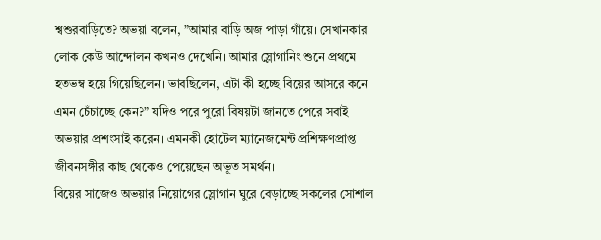শ্বশুরবাড়িতে? অভয়া বলেন, ”আমার বাড়ি অজ পাড়া গাঁয়ে। সেখানকার লোক কেউ আন্দোলন কখনও দেখেনি। আমার স্লোগানিং শুনে প্রথমে হতভম্ব হয়ে গিয়েছিলেন। ভাবছিলেন, এটা কী হচ্ছে বিয়ের আসরে কনে এমন চেঁচাচ্ছে কেন?” যদিও পরে পুরো বিষয়টা জানতে পেরে সবাই অভয়ার প্রশংসাই করেন। এমনকী হোটেল ম্যানেজমেন্ট প্রশিক্ষণপ্রাপ্ত জীবনসঙ্গীর কাছ থেকেও পেয়েছেন অভূত সমর্থন।
বিয়ের সাজেও অভয়ার নিয়োগের স্লোগান ঘুরে বেড়াচ্ছে সকলের সোশাল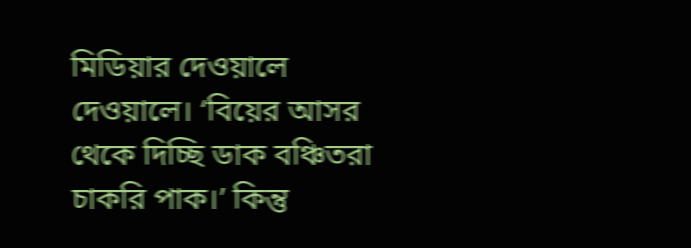মিডিয়ার দেওয়ালে দেওয়ালে। ‘বিয়ের আসর থেকে দিচ্ছি ডাক বঞ্চিতরা চাকরি পাক।’ কিন্তু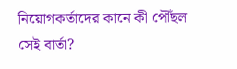নিয়োগকর্তাদের কানে কী পৌঁছল সেই বার্তা?